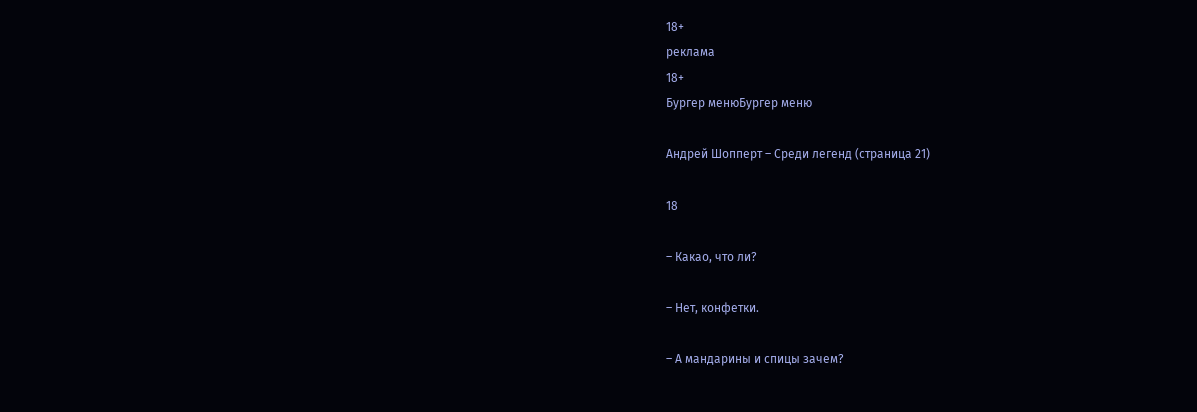18+
реклама
18+
Бургер менюБургер меню

Андрей Шопперт – Среди легенд (страница 21)

18

– Какао, что ли?

– Нет, конфетки.

– А мандарины и спицы зачем?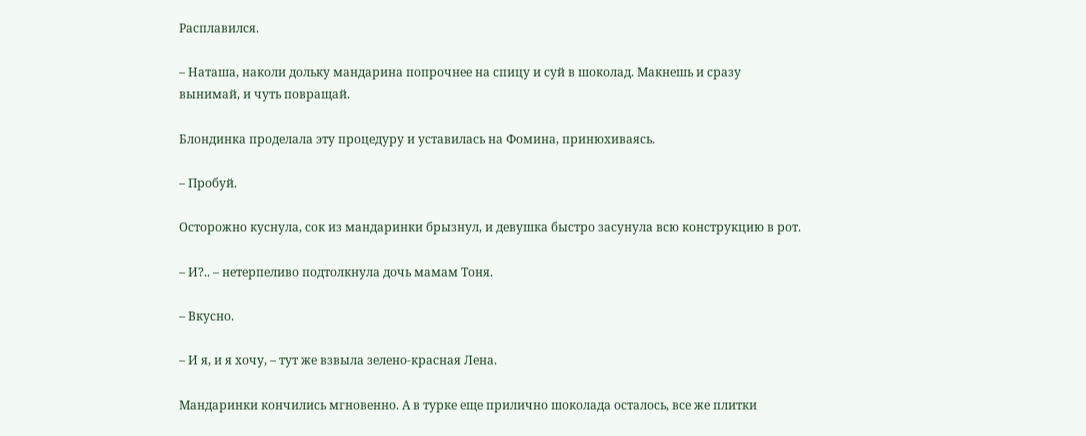Расплавился.

– Наташа, наколи дольку мандарина попрочнее на спицу и суй в шоколад. Макнешь и сразу вынимай, и чуть повращай.

Блондинка проделала эту процедуру и уставилась на Фомина, принюхиваясь.

– Пробуй.

Осторожно куснула, сок из мандаринки брызнул, и девушка быстро засунула всю конструкцию в рот.

– И?.. – нетерпеливо подтолкнула дочь мамам Тоня.

– Вкусно.

– И я, и я хочу, – тут же взвыла зелено-красная Лена.

Мандаринки кончились мгновенно. А в турке еще прилично шоколада осталось, все же плитки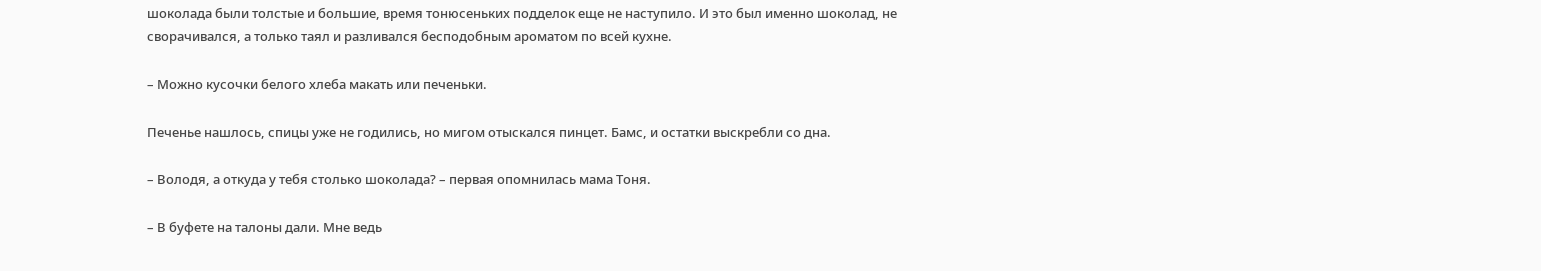шоколада были толстые и большие, время тонюсеньких подделок еще не наступило. И это был именно шоколад, не сворачивался, а только таял и разливался бесподобным ароматом по всей кухне.

– Можно кусочки белого хлеба макать или печеньки.

Печенье нашлось, спицы уже не годились, но мигом отыскался пинцет. Бамс, и остатки выскребли со дна.

– Володя, а откуда у тебя столько шоколада? – первая опомнилась мама Тоня.

– В буфете на талоны дали. Мне ведь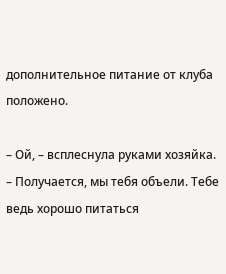дополнительное питание от клуба положено.

– Ой, – всплеснула руками хозяйка. – Получается, мы тебя объели. Тебе ведь хорошо питаться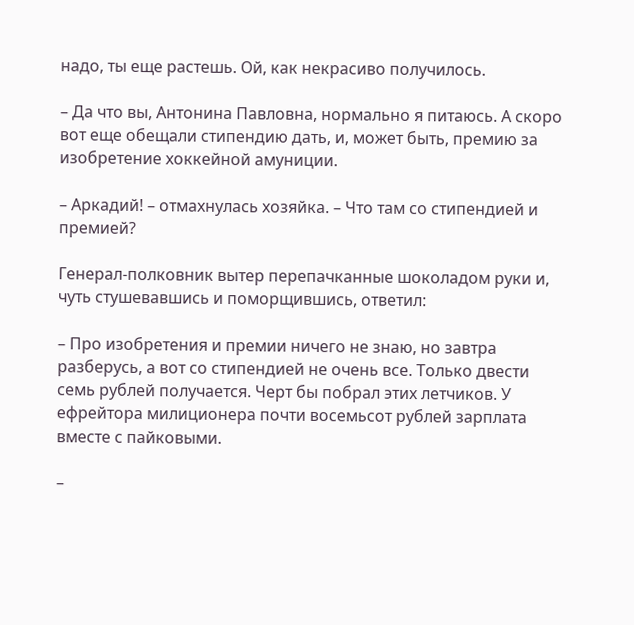надо, ты еще растешь. Ой, как некрасиво получилось.

– Да что вы, Антонина Павловна, нормально я питаюсь. А скоро вот еще обещали стипендию дать, и, может быть, премию за изобретение хоккейной амуниции.

– Аркадий! – отмахнулась хозяйка. – Что там со стипендией и премией?

Генерал-полковник вытер перепачканные шоколадом руки и, чуть стушевавшись и поморщившись, ответил:

– Про изобретения и премии ничего не знаю, но завтра разберусь, а вот со стипендией не очень все. Только двести семь рублей получается. Черт бы побрал этих летчиков. У ефрейтора милиционера почти восемьсот рублей зарплата вместе с пайковыми.

–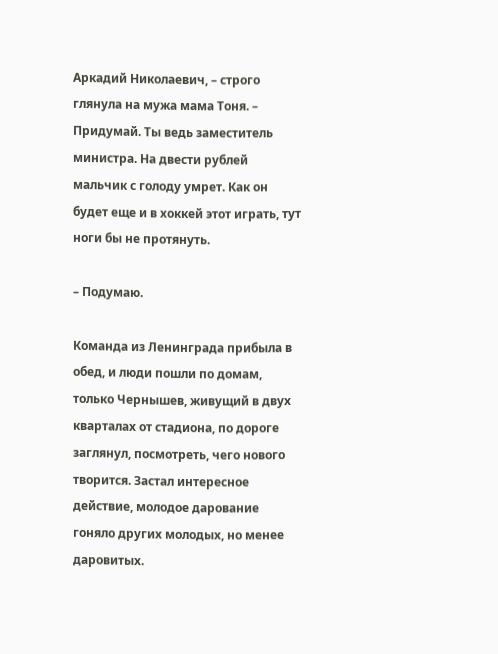Аркадий Николаевич, – строго глянула на мужа мама Тоня. – Придумай. Ты ведь заместитель министра. На двести рублей мальчик с голоду умрет. Как он будет еще и в хоккей этот играть, тут ноги бы не протянуть.

– Подумаю.

Команда из Ленинграда прибыла в обед, и люди пошли по домам, только Чернышев, живущий в двух кварталах от стадиона, по дороге заглянул, посмотреть, чего нового творится. Застал интересное действие, молодое дарование гоняло других молодых, но менее даровитых.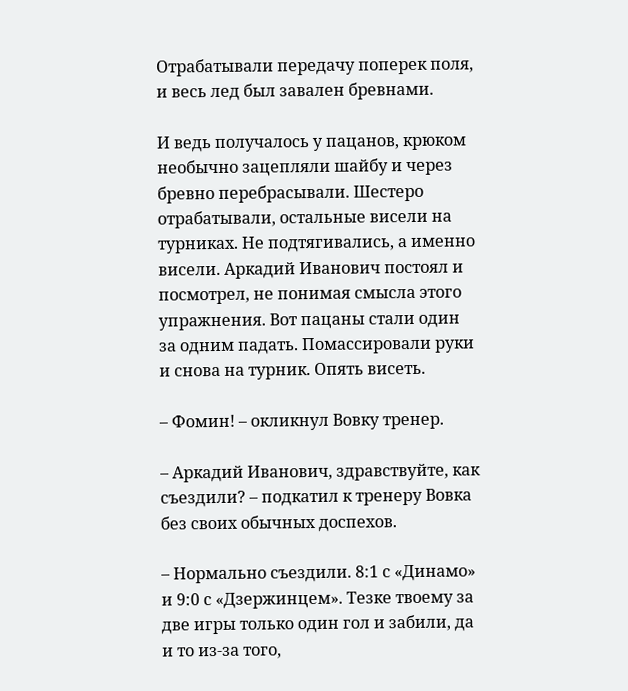Отрабатывали передачу поперек поля, и весь лед был завален бревнами.

И ведь получалось у пацанов, крюком необычно зацепляли шайбу и через бревно перебрасывали. Шестеро отрабатывали, остальные висели на турниках. Не подтягивались, а именно висели. Аркадий Иванович постоял и посмотрел, не понимая смысла этого упражнения. Вот пацаны стали один за одним падать. Помассировали руки и снова на турник. Опять висеть.

– Фомин! – окликнул Вовку тренер.

– Аркадий Иванович, здравствуйте, как съездили? – подкатил к тренеру Вовка без своих обычных доспехов.

– Нормально съездили. 8:1 с «Динамо» и 9:0 с «Дзержинцем». Тезке твоему за две игры только один гол и забили, да и то из-за того,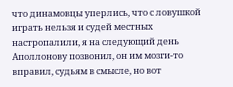что динамовцы уперлись, что с ловушкой играть нельзя и судей местных настропалили, я на следующий день Аполлонову позвонил, он им мозги-то вправил, судьям в смысле, но вот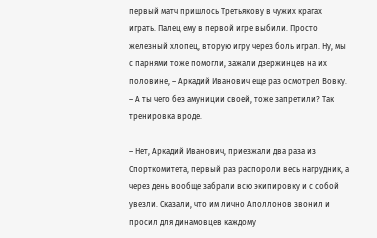первый матч пришлось Третьякову в чужих крагах играть. Палец ему в первой игре выбили. Просто железный хлопец, вторую игру через боль играл. Ну, мы с парнями тоже помогли, зажали дзержинцев на их половине, – Аркадий Иванович еще раз осмотрел Вовку. – А ты чего без амуниции своей, тоже запретили? Так тренировка вроде.

– Нет, Аркадий Иванович, приезжали два раза из Спорткомитета, первый раз распороли весь нагрудник, а через день вообще забрали всю экипировку и с собой увезли. Сказали, что им лично Аполлонов звонил и просил для динамовцев каждому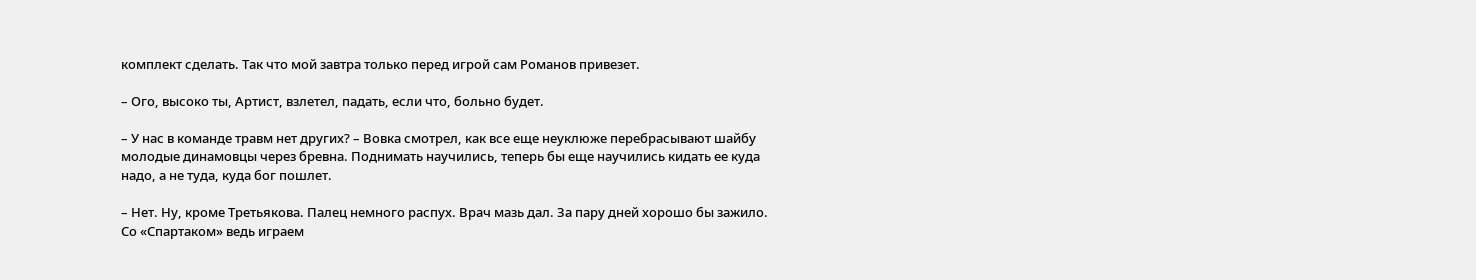комплект сделать. Так что мой завтра только перед игрой сам Романов привезет.

– Ого, высоко ты, Артист, взлетел, падать, если что, больно будет.

– У нас в команде травм нет других? – Вовка смотрел, как все еще неуклюже перебрасывают шайбу молодые динамовцы через бревна. Поднимать научились, теперь бы еще научились кидать ее куда надо, а не туда, куда бог пошлет.

– Нет. Ну, кроме Третьякова. Палец немного распух. Врач мазь дал. За пару дней хорошо бы зажило. Со «Спартаком» ведь играем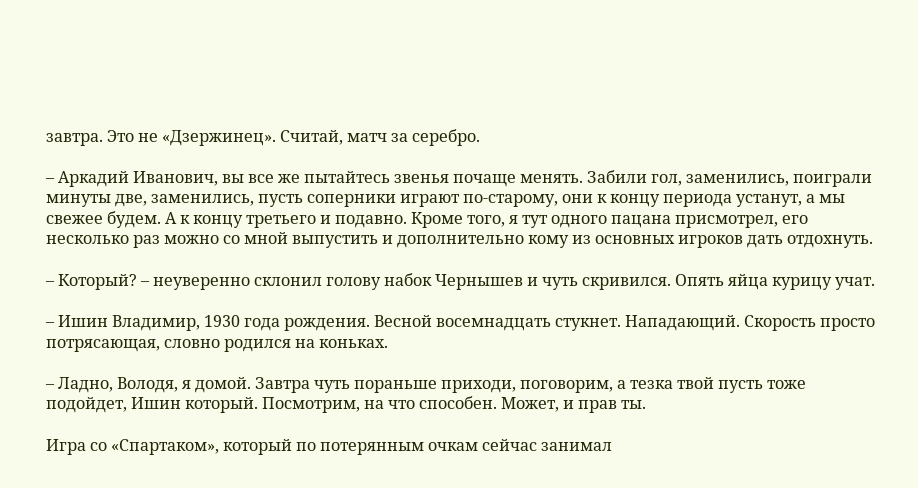завтра. Это не «Дзержинец». Считай, матч за серебро.

– Аркадий Иванович, вы все же пытайтесь звенья почаще менять. Забили гол, заменились, поиграли минуты две, заменились, пусть соперники играют по-старому, они к концу периода устанут, а мы свежее будем. А к концу третьего и подавно. Кроме того, я тут одного пацана присмотрел, его несколько раз можно со мной выпустить и дополнительно кому из основных игроков дать отдохнуть.

– Который? – неуверенно склонил голову набок Чернышев и чуть скривился. Опять яйца курицу учат.

– Ишин Владимир, 1930 года рождения. Весной восемнадцать стукнет. Нападающий. Скорость просто потрясающая, словно родился на коньках.

– Ладно, Володя, я домой. Завтра чуть пораньше приходи, поговорим, а тезка твой пусть тоже подойдет, Ишин который. Посмотрим, на что способен. Может, и прав ты.

Игра со «Спартаком», который по потерянным очкам сейчас занимал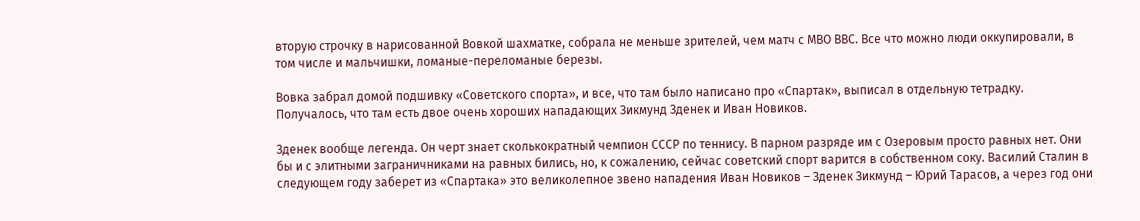вторую строчку в нарисованной Вовкой шахматке, собрала не меньше зрителей, чем матч с МВО ВВС. Все что можно люди оккупировали, в том числе и мальчишки, ломаные-переломаные березы.

Вовка забрал домой подшивку «Советского спорта», и все, что там было написано про «Спартак», выписал в отдельную тетрадку. Получалось, что там есть двое очень хороших нападающих Зикмунд Зденек и Иван Новиков.

Зденек вообще легенда. Он черт знает сколькократный чемпион СССР по теннису. В парном разряде им с Озеровым просто равных нет. Они бы и с элитными заграничниками на равных бились, но, к сожалению, сейчас советский спорт варится в собственном соку. Василий Сталин в следующем году заберет из «Спартака» это великолепное звено нападения Иван Новиков – Зденек Зикмунд – Юрий Тарасов, а через год они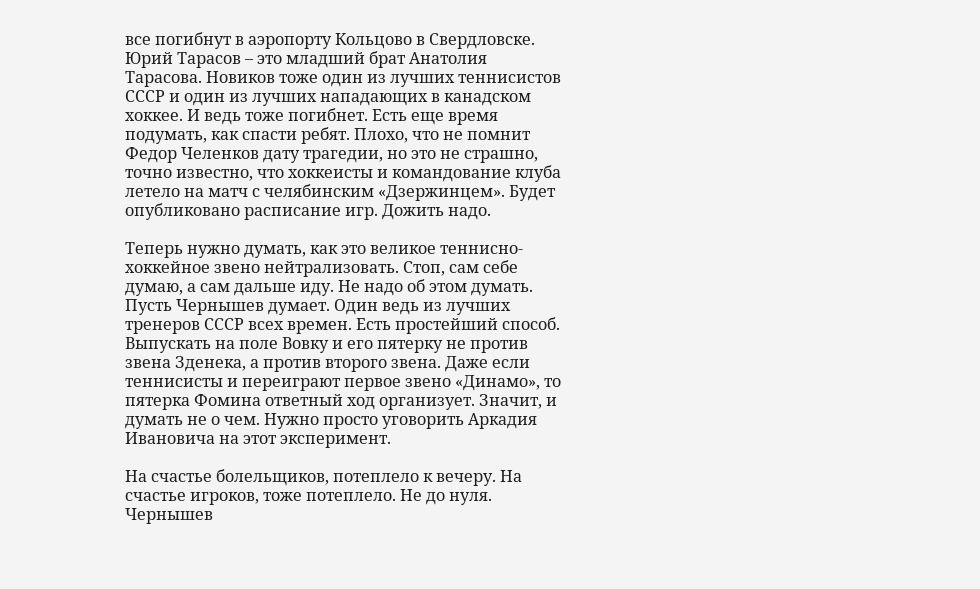все погибнут в аэропорту Кольцово в Свердловске. Юрий Тарасов – это младший брат Анатолия Тарасова. Новиков тоже один из лучших теннисистов СССР и один из лучших нападающих в канадском хоккее. И ведь тоже погибнет. Есть еще время подумать, как спасти ребят. Плохо, что не помнит Федор Челенков дату трагедии, но это не страшно, точно известно, что хоккеисты и командование клуба летело на матч с челябинским «Дзержинцем». Будет опубликовано расписание игр. Дожить надо.

Теперь нужно думать, как это великое теннисно-хоккейное звено нейтрализовать. Стоп, сам себе думаю, а сам дальше иду. Не надо об этом думать. Пусть Чернышев думает. Один ведь из лучших тренеров СССР всех времен. Есть простейший способ. Выпускать на поле Вовку и его пятерку не против звена Зденека, а против второго звена. Даже если теннисисты и переиграют первое звено «Динамо», то пятерка Фомина ответный ход организует. Значит, и думать не о чем. Нужно просто уговорить Аркадия Ивановича на этот эксперимент.

На счастье болельщиков, потеплело к вечеру. На счастье игроков, тоже потеплело. Не до нуля. Чернышев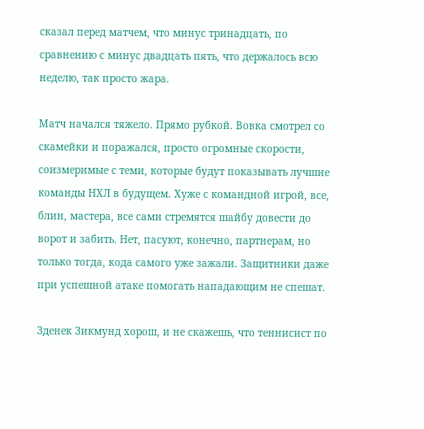сказал перед матчем, что минус тринадцать, по сравнению с минус двадцать пять, что держалось всю неделю, так просто жара.

Матч начался тяжело. Прямо рубкой. Вовка смотрел со скамейки и поражался, просто огромные скорости, соизмеримые с теми, которые будут показывать лучшие команды НХЛ в будущем. Хуже с командной игрой, все, блин, мастера, все сами стремятся шайбу довести до ворот и забить. Нет, пасуют, конечно, партнерам, но только тогда, кода самого уже зажали. Защитники даже при успешной атаке помогать нападающим не спешат.

Зденек Зикмунд хорош, и не скажешь, что теннисист по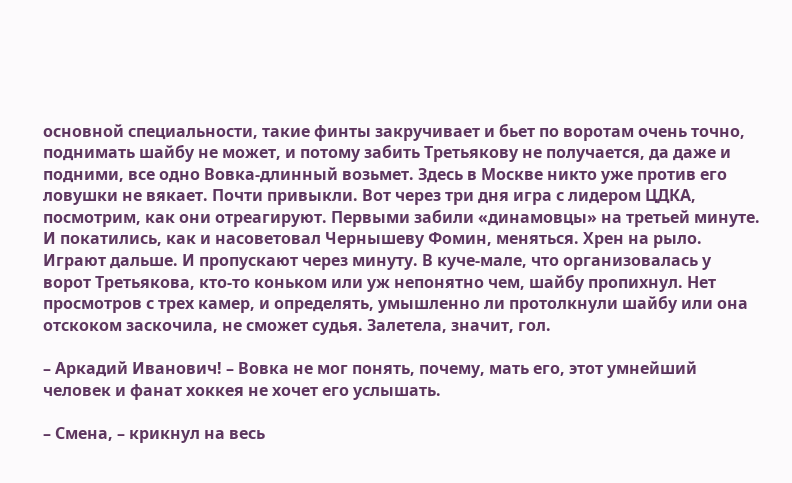основной специальности, такие финты закручивает и бьет по воротам очень точно, поднимать шайбу не может, и потому забить Третьякову не получается, да даже и подними, все одно Вовка-длинный возьмет. Здесь в Москве никто уже против его ловушки не вякает. Почти привыкли. Вот через три дня игра с лидером ЦДКА, посмотрим, как они отреагируют. Первыми забили «динамовцы» на третьей минуте. И покатились, как и насоветовал Чернышеву Фомин, меняться. Хрен на рыло. Играют дальше. И пропускают через минуту. В куче-мале, что организовалась у ворот Третьякова, кто-то коньком или уж непонятно чем, шайбу пропихнул. Нет просмотров с трех камер, и определять, умышленно ли протолкнули шайбу или она отскоком заскочила, не сможет судья. Залетела, значит, гол.

– Аркадий Иванович! – Вовка не мог понять, почему, мать его, этот умнейший человек и фанат хоккея не хочет его услышать.

– Смена, – крикнул на весь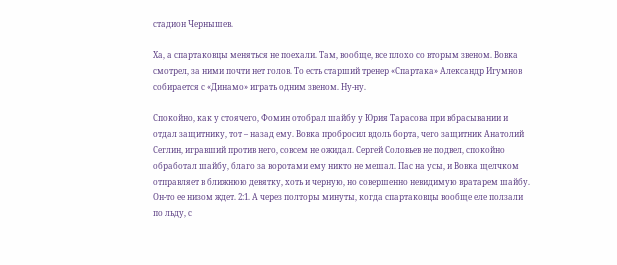стадион Чернышев.

Ха, а спартаковцы меняться не поехали. Там, вообще, все плохо со вторым звеном. Вовка смотрел, за ними почти нет голов. То есть старший тренер «Спартака» Александр Игумнов собирается с «Динамо» играть одним звеном. Ну-ну.

Спокойно, как у стоячего, Фомин отобрал шайбу у Юрия Тарасова при вбрасывании и отдал защитнику, тот – назад ему. Вовка пробросил вдоль борта, чего защитник Анатолий Сеглин, игравший против него, совсем не ожидал. Сергей Соловьев не подвел, спокойно обработал шайбу, благо за воротами ему никто не мешал. Пас на усы, и Вовка щелчком отправляет в ближнюю девятку, хоть и черную, но совершенно невидимую вратарем шайбу. Он-то ее низом ждет. 2:1. А через полторы минуты, когда спартаковцы вообще еле ползали по льду, с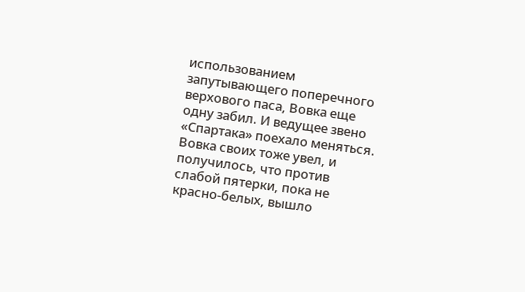использованием запутывающего поперечного верхового паса, Вовка еще одну забил. И ведущее звено «Спартака» поехало меняться. Вовка своих тоже увел, и получилось, что против слабой пятерки, пока не красно-белых, вышло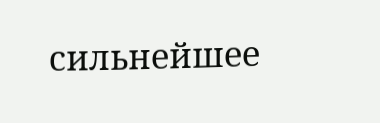сильнейшее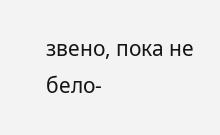звено, пока не бело-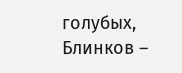голубых, Блинков –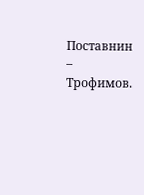Поставнин – Трофимов.